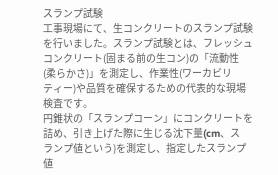スランプ試験
工事現場にて、生コンクリートのスランプ試験
を行いました。スランプ試験とは、フレッシュ
コンクリート(固まる前の生コン)の「流動性
(柔らかさ)」を測定し、作業性(ワーカビリ
ティー)や品質を確保するための代表的な現場
検査です。
円錐状の「スランプコーン」にコンクリートを
詰め、引き上げた際に生じる沈下量(cm、ス
ランプ値という)を測定し、指定したスランプ
値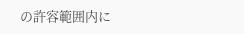の許容範囲内に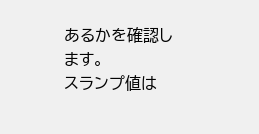あるかを確認します。
スランプ値は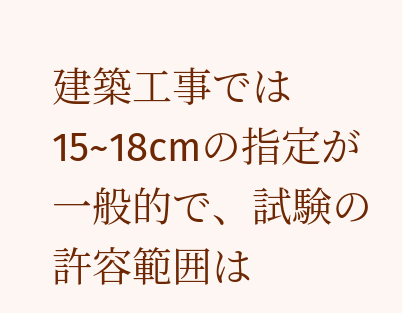建築工事では15~18cmの指定が
一般的で、試験の許容範囲は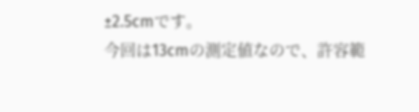±2.5cmです。
今回は13cmの測定値なので、許容範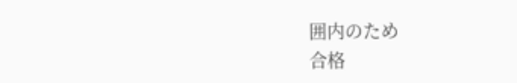囲内のため
合格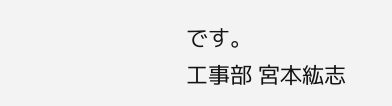です。
工事部 宮本紘志